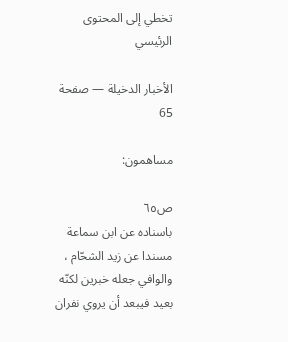تخطي إلى المحتوى الرئيسي

الأخبار الدخيلة — صفحة 65

مساهمون:

ص٦٥
باسناده عن ابن سماعة مسندا عن زيد الشحّام ، والوافي جعله خبرين لكنّه بعيد فيبعد أن يروي نفران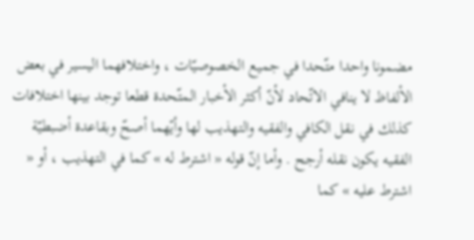مضمونا واحدا متّحدا في جميع الخصوصيّات ، واختلافهما اليسير في بعض الألفاظ لا ينافي الاتّحاد لأنّ أكثر الأخبار المتّحدة قطعا توجد بينها اختلافات كذلك في نقل الكافي والفقيه والتهذيب لها وأيّهما أصحّ وبقاعدة أضبطيّة الفقيه يكون نقله أرجح . وأما إنّ قوله « اشترط له » كما في التهذيب ، أو « اشترط عليه » كما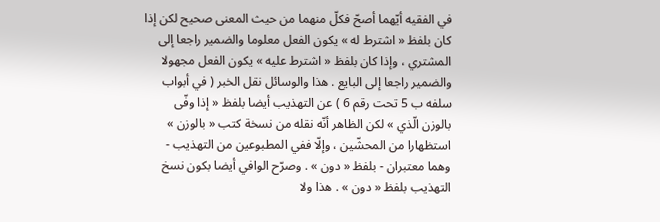في الفقيه أيّهما أصحّ فكلّ منهما من حيث المعنى صحيح لكن إذا كان بلفظ « اشترط له » يكون الفعل معلوما والضمير راجعا إلى المشتري ، وإذا كان بلفظ « اشترط عليه » يكون الفعل مجهولا والضمير راجعا إلى البايع . هذا والوسائل نقل الخبر ( في أبواب سلفه ب 5 تحت رقم 6 ) عن التهذيب أيضا بلفظ « إذا وفّى بالوزن الّذي » لكن الظاهر أنّه نقله من نسخة كتب « بالوزن » استظهارا من المحشّين ، وإلّا ففي المطبوعين من التهذيب - وهما معتبران - بلفظ « دون » . وصرّح الوافي أيضا بكون نسخ التهذيب بلفظ « دون » . هذا ولا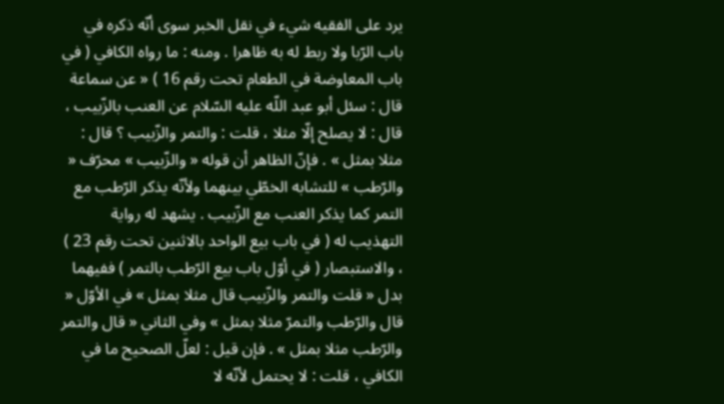يرد على الفقيه شيء في نقل الخبر سوى أنّه ذكره في باب الرّبا ولا ربط له به ظاهرا . ومنه : ما رواه الكافي ( في باب المعاوضة في الطعام تحت رقم 16 ) « عن سماعة قال : سئل أبو عبد اللّه عليه السّلام عن العنب بالزّبيب ، قال : لا يصلح إلّا مثلا ، قلت : والتمر والزّبيب ؟ قال : مثلا بمثل » . فإنّ الظاهر أن قوله « والزّبيب » محرّف « والرّطب » للتشابه الخطّي بينهما ولأنّه يذكر الرّطب مع التمر كما يذكر العنب مع الزّبيب . يشهد له رواية التهذيب له ( في باب بيع الواحد بالاثنين تحت رقم 23 ) ، والاستبصار ( في أوّل باب بيع الرّطب بالتمر ) ففيهما بدل « قلت والتمر والزّبيب قال مثلا بمثل » في الأوّل « قال والرّطب والتمرّ مثلا بمثل » وفي الثاني « قال والتمر والرّطب مثلا بمثل » . فإن قيل : لعلّ الصحيح ما في الكافي ، قلت : لا يحتمل لأنّه لا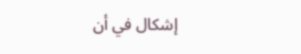إشكال في أن